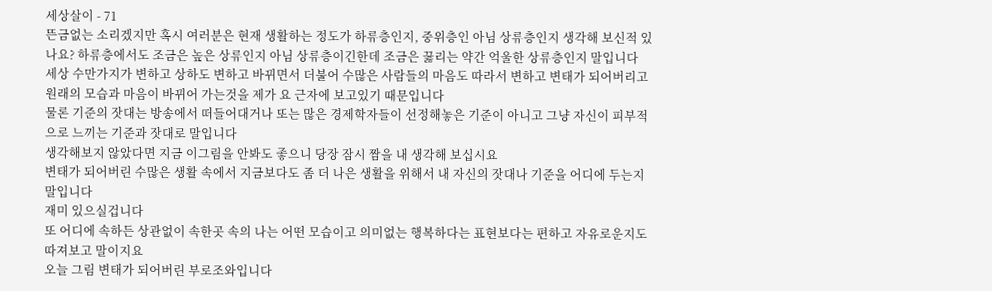세상살이 - 71
뜬금없는 소리겠지만 혹시 여러분은 현재 생활하는 정도가 하류층인지, 중위층인 아님 상류층인지 생각해 보신적 있나요? 하류층에서도 조금은 높은 상류인지 아님 상류층이긴한데 조금은 꿇리는 약간 억울한 상류층인지 말입니다
세상 수만가지가 변하고 상하도 변하고 바뀌면서 더불어 수많은 사람들의 마음도 따라서 변하고 변태가 되어버리고 원래의 모습과 마음이 바뀌어 가는것을 제가 요 근자에 보고있기 때문입니다
물론 기준의 잣대는 방송에서 떠들어대거나 또는 많은 경제학자들이 선정해놓은 기준이 아니고 그냥 자신이 피부적으로 느끼는 기준과 잣대로 말입니다
생각해보지 않았다면 지금 이그림을 안봐도 좋으니 당장 잠시 짬을 내 생각해 보십시요
변태가 되어버린 수많은 생활 속에서 지금보다도 좀 더 나은 생활을 위해서 내 자신의 잣대나 기준을 어디에 두는지 말입니다
재미 있으실겁니다
또 어디에 속하든 상관없이 속한곳 속의 나는 어떤 모습이고 의미없는 행복하다는 표현보다는 편하고 자유로운지도 따져보고 말이지요
오늘 그림 변태가 되어버린 부로조와입니다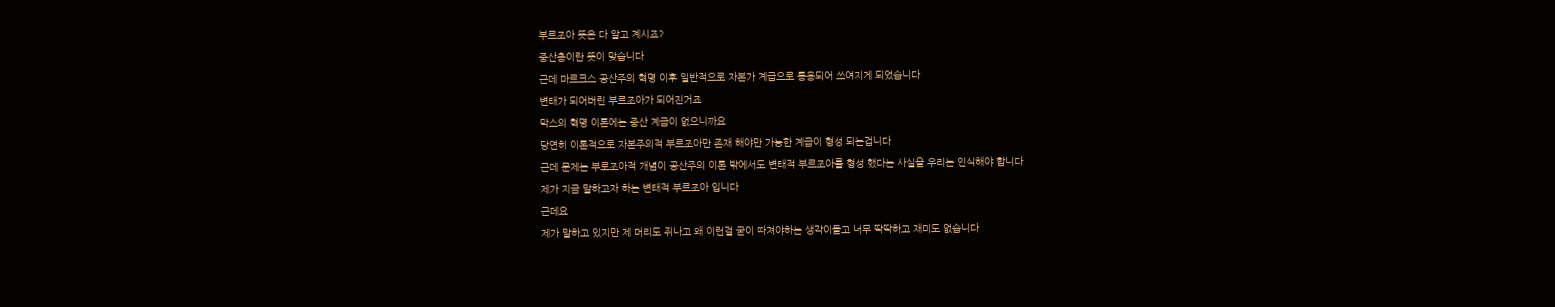부르조아 뜻은 다 알고 계시죠?
중산층이란 뜻이 맞습니다
근데 마르크스 공산주의 혁명 이후 일반적으로 자본가 계급으로 통용되어 쓰여지게 되었습니다
변태가 되어버린 부르조아가 되어진거죠
막스의 혁명 이론에는 중산 계급이 없으니까요
당연히 이론적으로 자본주의적 부르조아만 존재 해야만 가능한 계급이 형성 되는겁니다
근데 문제는 부로조아적 개념이 공산주의 이론 밖에서도 변태적 부르조아를 형성 했다는 사실을 우리는 인식해야 합니다
제가 지금 말하고자 하는 변태적 부르조아 입니다
근데요
제가 말하고 있지만 제 머리도 쥐나고 왜 이런걸 굳이 따져야하는 생각이들고 너무 딱딱하고 재미도 없습니다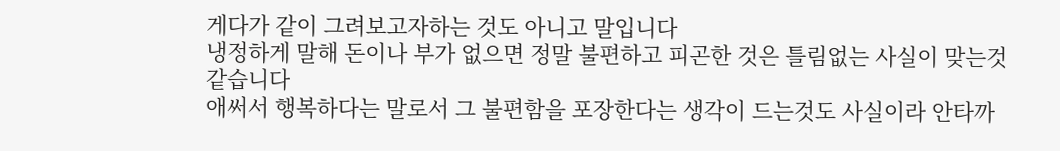게다가 같이 그려보고자하는 것도 아니고 말입니다
냉정하게 말해 돈이나 부가 없으면 정말 불편하고 피곤한 것은 틀림없는 사실이 맞는것 같습니다
애써서 행복하다는 말로서 그 불편함을 포장한다는 생각이 드는것도 사실이라 안타까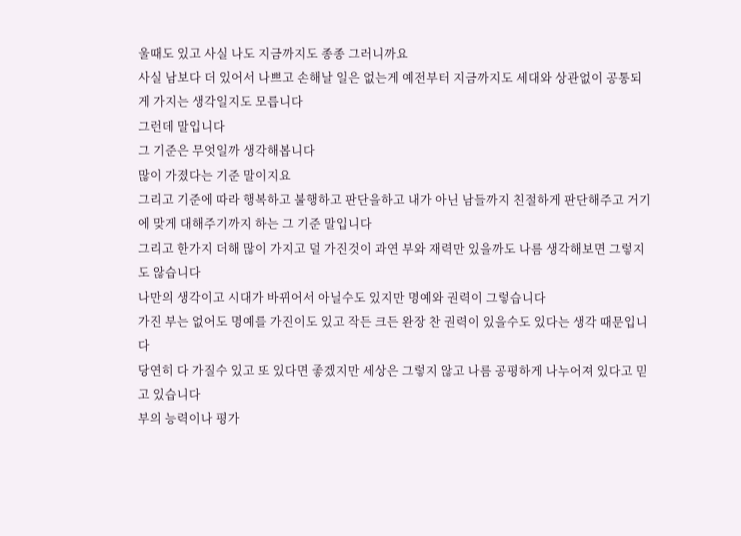울때도 있고 사실 나도 지금까지도 종종 그러니까요
사실 남보다 더 있어서 나쁘고 손해날 일은 없는게 예전부터 지금까지도 세대와 상관없이 공통되게 가지는 생각일지도 모릅니다
그런데 말입니다
그 기준은 무엇일까 생각해봅니다
많이 가졌다는 기준 말이지요
그리고 기준에 따라 행복하고 불행하고 판단을하고 내가 아닌 남들까지 친절하게 판단해주고 거기에 맞게 대해주기까지 하는 그 기준 말입니다
그리고 한가지 더해 많이 가지고 덜 가진것이 과연 부와 재력만 있을까도 나름 생각해보면 그렇지도 않습니다
나만의 생각이고 시대가 바뀌어서 아닐수도 있지만 명예와 권력이 그렇습니다
가진 부는 없어도 명예를 가진이도 있고 작든 크든 완장 찬 권력이 있을수도 있다는 생각 때문입니다
당연히 다 가질수 있고 또 있다면 좋겠지만 세상은 그렇지 않고 나름 공평하게 나누어져 있다고 믿고 있습니다
부의 능력이나 평가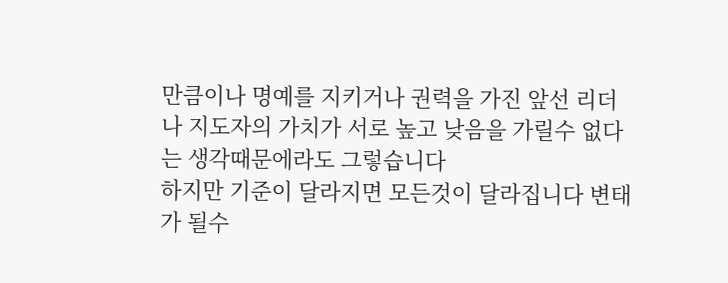만큼이나 명예를 지키거나 권력을 가진 앞선 리더나 지도자의 가치가 서로 높고 낮음을 가릴수 없다는 생각때문에라도 그렇습니다
하지만 기준이 달라지면 모든것이 달라집니다 변태가 될수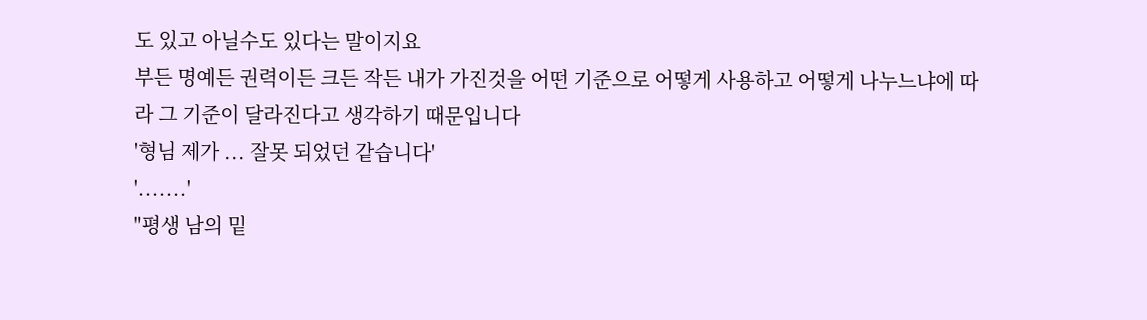도 있고 아닐수도 있다는 말이지요
부든 명예든 권력이든 크든 작든 내가 가진것을 어떤 기준으로 어떻게 사용하고 어떻게 나누느냐에 따라 그 기준이 달라진다고 생각하기 때문입니다
'형님 제가 ... 잘못 되었던 같습니다'
'.......'
"평생 남의 밑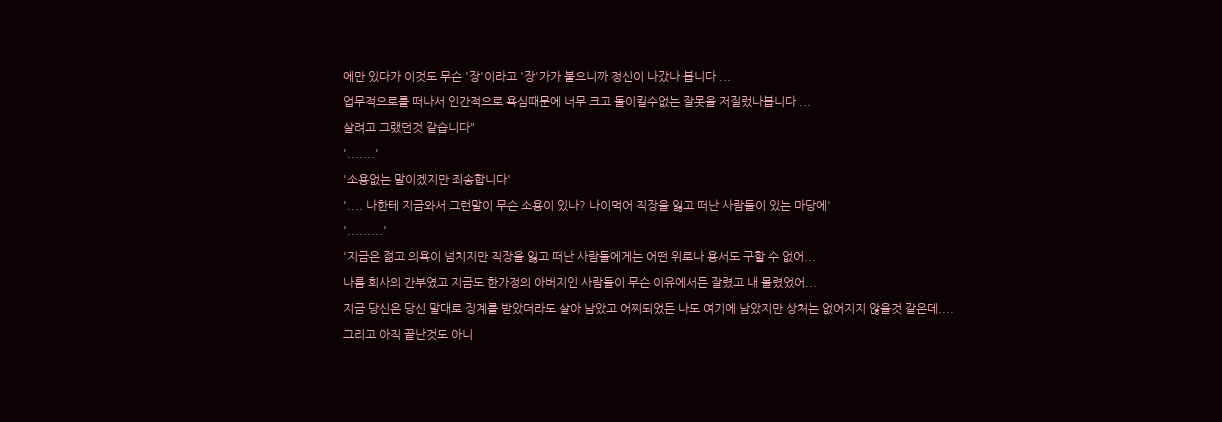에만 있다가 이것도 무슨 '장'이라고 '장'가가 붙으니까 정신이 나갔나 봅니다 ...
업무적으로를 떠나서 인간적으로 욕심때문에 너무 크고 돌이킬수없는 잘못을 저질렀나봅니다 ...
살려고 그랬던것 같습니다"
'.......'
'소용없는 말이겠지만 죄송합니다'
'.... 나한테 지금와서 그런말이 무슨 소용이 있나? 나이먹어 직장을 잃고 떠난 사람들이 있는 마당에'
'.........'
'지금은 젊고 의욕이 넘치지만 직장을 잃고 떠난 사람들에게는 어떤 위로나 용서도 구할 수 없어...
나름 회사의 간부였고 지금도 한가정의 아버지인 사람들이 무슨 이유에서든 잘렸고 내 몰렸었어...
지금 당신은 당신 말대로 징계를 받았더라도 살아 남았고 어찌되었든 나도 여기에 남았지만 상처는 없어지지 않을것 같은데....
그리고 아직 끝난것도 아니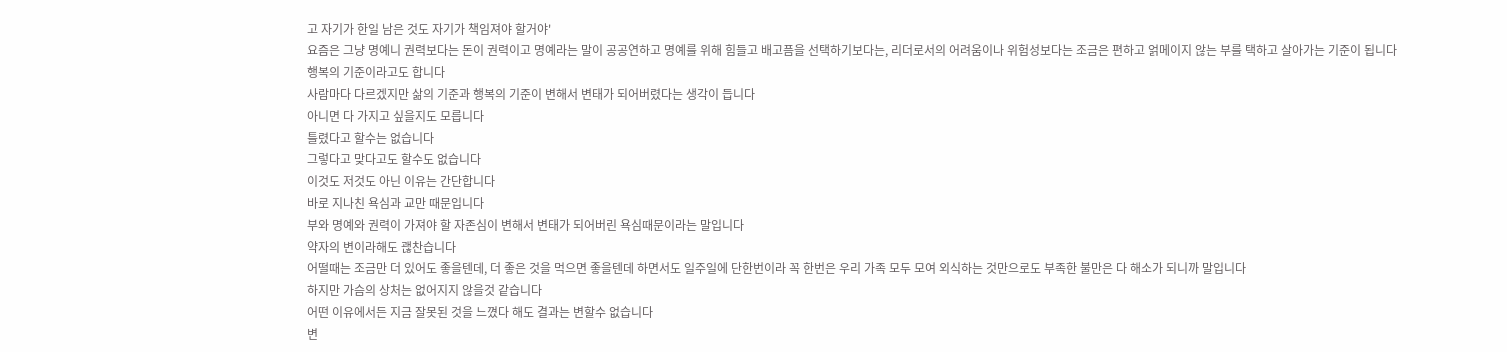고 자기가 한일 남은 것도 자기가 책임져야 할거야'
요즘은 그냥 명예니 권력보다는 돈이 권력이고 명예라는 말이 공공연하고 명예를 위해 힘들고 배고픔을 선택하기보다는, 리더로서의 어려움이나 위험성보다는 조금은 편하고 얽메이지 않는 부를 택하고 살아가는 기준이 됩니다
행복의 기준이라고도 합니다
사람마다 다르겠지만 삶의 기준과 행복의 기준이 변해서 변태가 되어버렸다는 생각이 듭니다
아니면 다 가지고 싶을지도 모릅니다
틀렸다고 할수는 없습니다
그렇다고 맞다고도 할수도 없습니다
이것도 저것도 아닌 이유는 간단합니다
바로 지나친 욕심과 교만 때문입니다
부와 명예와 권력이 가져야 할 자존심이 변해서 변태가 되어버린 욕심때문이라는 말입니다
약자의 변이라해도 괞찬습니다
어떨때는 조금만 더 있어도 좋을텐데, 더 좋은 것을 먹으면 좋을텐데 하면서도 일주일에 단한번이라 꼭 한번은 우리 가족 모두 모여 외식하는 것만으로도 부족한 불만은 다 해소가 되니까 말입니다
하지만 가슴의 상처는 없어지지 않을것 같습니다
어떤 이유에서든 지금 잘못된 것을 느꼈다 해도 결과는 변할수 없습니다
변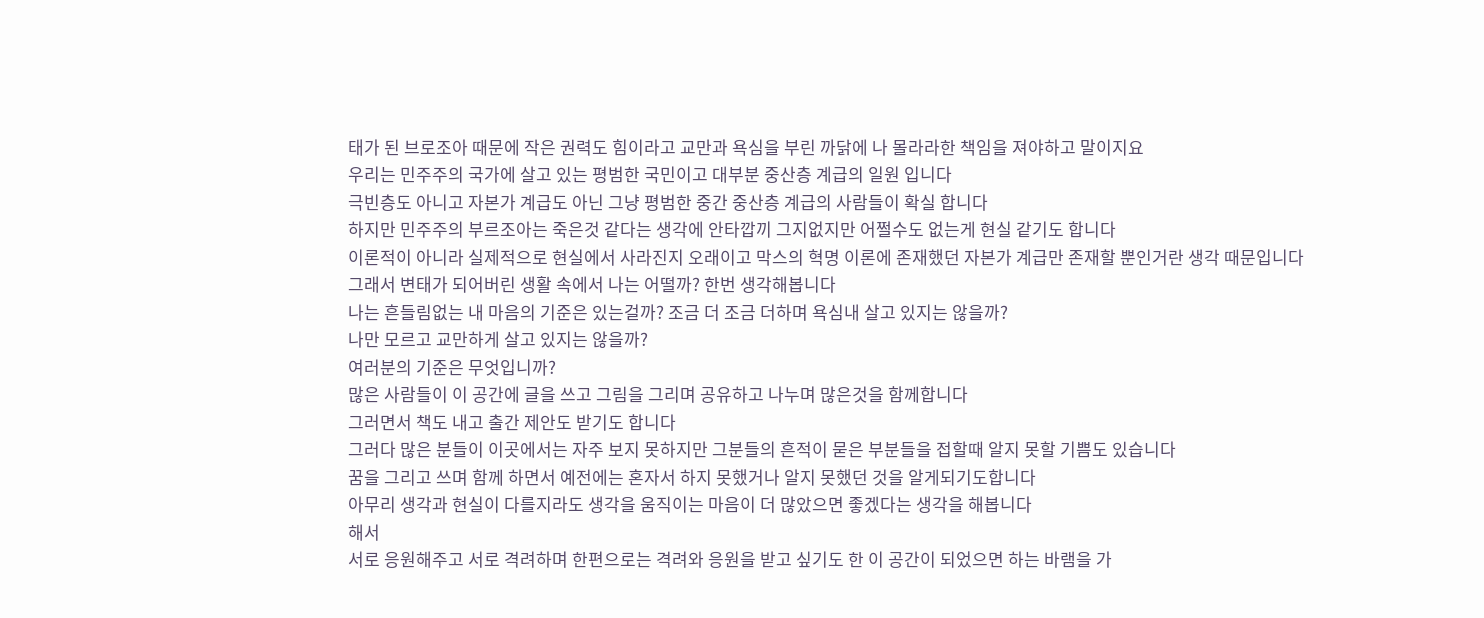태가 된 브로조아 때문에 작은 권력도 힘이라고 교만과 욕심을 부린 까닭에 나 몰라라한 책임을 져야하고 말이지요
우리는 민주주의 국가에 살고 있는 평범한 국민이고 대부분 중산층 계급의 일원 입니다
극빈층도 아니고 자본가 계급도 아닌 그냥 평범한 중간 중산층 계급의 사람들이 확실 합니다
하지만 민주주의 부르조아는 죽은것 같다는 생각에 안타깝끼 그지없지만 어쩔수도 없는게 현실 같기도 합니다
이론적이 아니라 실제적으로 현실에서 사라진지 오래이고 막스의 혁명 이론에 존재했던 자본가 계급만 존재할 뿐인거란 생각 때문입니다
그래서 변태가 되어버린 생활 속에서 나는 어떨까? 한번 생각해봅니다
나는 흔들림없는 내 마음의 기준은 있는걸까? 조금 더 조금 더하며 욕심내 살고 있지는 않을까?
나만 모르고 교만하게 살고 있지는 않을까?
여러분의 기준은 무엇입니까?
많은 사람들이 이 공간에 글을 쓰고 그림을 그리며 공유하고 나누며 많은것을 함께합니다
그러면서 책도 내고 출간 제안도 받기도 합니다
그러다 많은 분들이 이곳에서는 자주 보지 못하지만 그분들의 흔적이 묻은 부분들을 접할때 알지 못할 기쁨도 있습니다
꿈을 그리고 쓰며 함께 하면서 예전에는 혼자서 하지 못했거나 알지 못했던 것을 알게되기도합니다
아무리 생각과 현실이 다를지라도 생각을 움직이는 마음이 더 많았으면 좋겠다는 생각을 해봅니다
해서
서로 응원해주고 서로 격려하며 한편으로는 격려와 응원을 받고 싶기도 한 이 공간이 되었으면 하는 바램을 가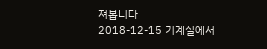져봅니다
2018-12-15 기계실에서